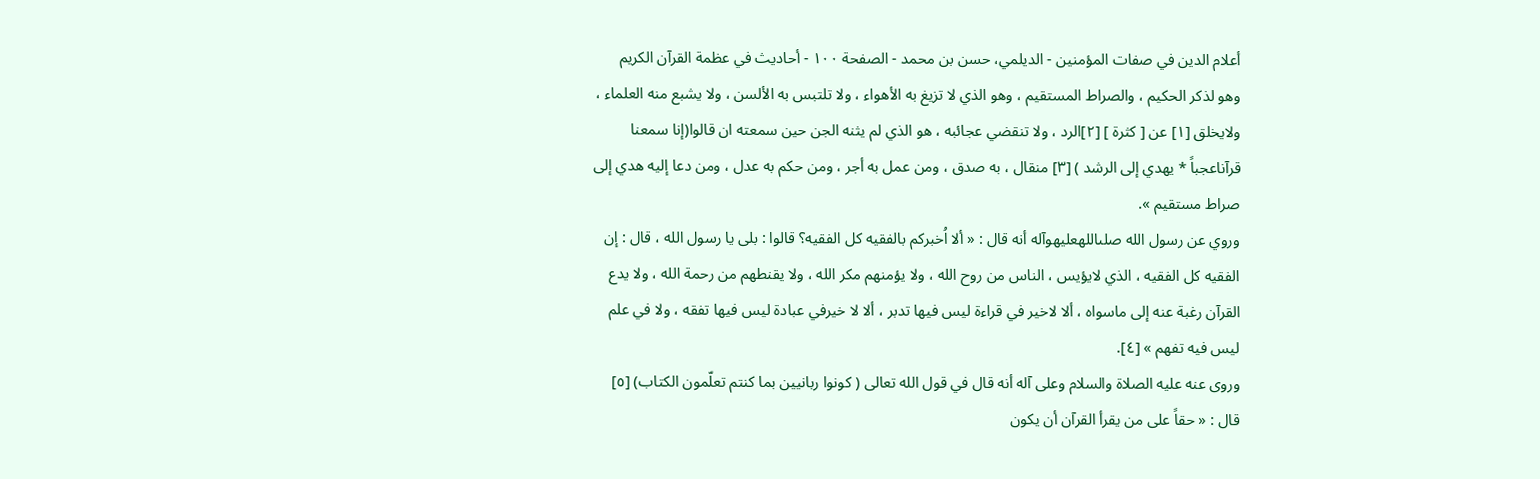أعلام الدين في صفات المؤمنين - الديلمي، حسن بن محمد - الصفحة ١٠٠ - أحاديث في عظمة القرآن الكريم
وهو لذكر الحكيم ، والصراط المستقيم ، وهو الذي لا تزيغ به الأهواء ، ولا تلتبس به الألسن ، ولا يشبع منه العلماء ، ولايخلق [١] عن [ كثرة ] [٢]الرد ، ولا تنقضي عجائبه ، هو الذي لم يثنه الجن حين سمعته ان قالوا(إنا سمعنا قرآناعجباً * يهدي إلى الرشد ) [٣] منقال ، به صدق ، ومن عمل به أجر ، ومن حكم به عدل ، ومن دعا إليه هدي إلى صراط مستقيم ».
وروي عن رسول الله صلىاللهعليهوآله أنه قال : « ألا اُخبركم بالفقيه كل الفقيه؟ قالوا : بلى يا رسول الله ، قال : إن الفقيه كل الفقيه ، الذي لايؤيس ، الناس من روح الله ، ولا يؤمنهم مكر الله ، ولا يقنطهم من رحمة الله ، ولا يدع القرآن رغبة عنه إلى ماسواه ، ألا لاخير في قراءة ليس فيها تدبر ، ألا لا خيرفي عبادة ليس فيها تفقه ، ولا في علم ليس فيه تفهم » [٤].
وروى عنه عليه الصلاة والسلام وعلى آله أنه قال في قول الله تعالى ( كونوا ربانيين بما كنتم تعلّمون الكتاب) [٥] قال : « حقاً على من يقرأ القرآن أن يكون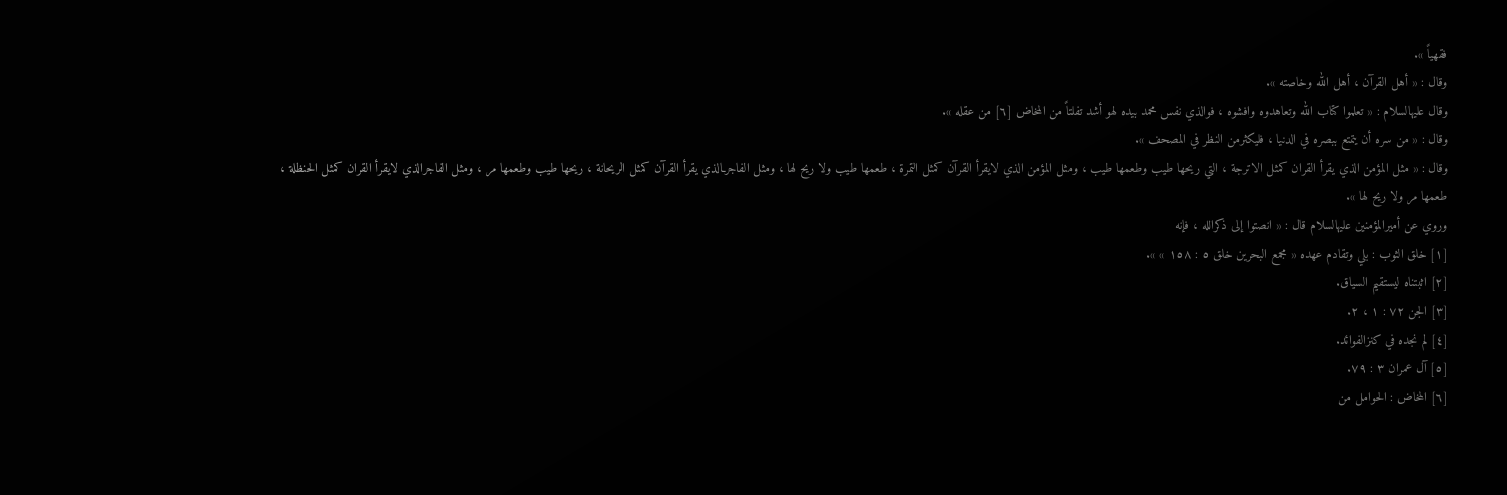فقهياً ».
وقال : « أهل القرآن ، أهل الله وخاصته ».
وقال عليهالسلام : « تعلموا كتاب الله وتعاهدوه وافشوه ، فوالذي نفس محمد بيده لهو أشد تفلتاً من المخاض [٦] من عقله ».
وقال : « من سره أن يتمتع ببصره في الدنيا ، فليكثرمن النظر في المصحف ».
وقال : « مثل المؤمن الذي يقرأ القران كمثل الاترجة ، التي ريحها طيب وطعمها طيب ، ومثل المؤمن الذي لايقرأ القرآن كمثل التمرة ، طعمها طيب ولا ريح لها ، ومثل الفاجرـالذي يقرأ القرآن كمثل الريحانة ، ريحها طيب وطعمها مر ، ومثل الفاجرالذي لايقرأ القران كمثل الحنظلة ، طعمها مر ولا ريح لها ».
وروي عن أميرالمؤمنين عليهالسلام قال : « انصتوا إلى ذكرالله ، فإنه
[١] خلق الثوب : بلي وتقادم عهده « مجمع البحرين خلق ٥ : ١٥٨ » ».
[٢] اثبتناه ليستقيم السياق.
[٣] الجن ٧٢ : ١ ، ٢.
[٤] لم نجده في كنزالفوائد.
[٥] آل عمران ٣ : ٧٩.
[٦] المخاض : الحوامل من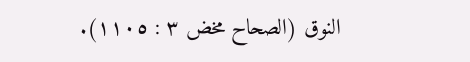النوق (الصحاح مخض ٣ : ١١٠٥).